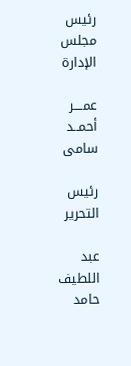رئيس مجلس الإدارة

عمــــر أحمــد سامى

رئيس التحرير

عبد اللطيف حامد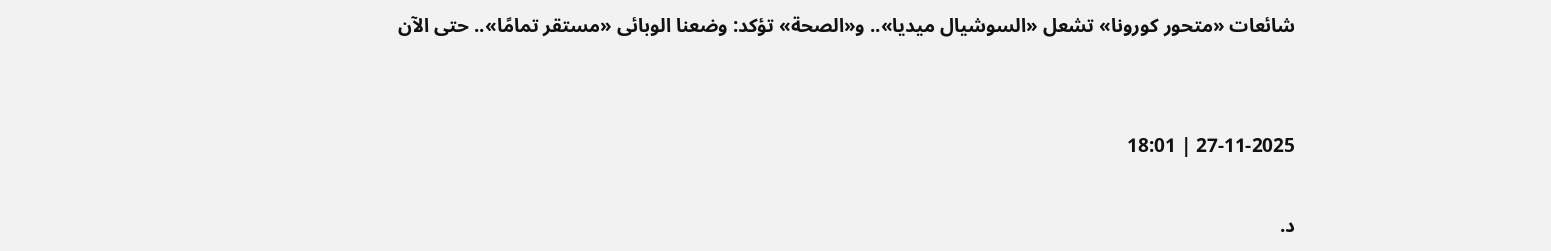شائعات «متحور كورونا» تشعل «السوشيال ميديا».. و«الصحة» تؤكد: وضعنا الوبائى «مستقر تمامًا».. حتى الآن


27-11-2025 | 18:01

د.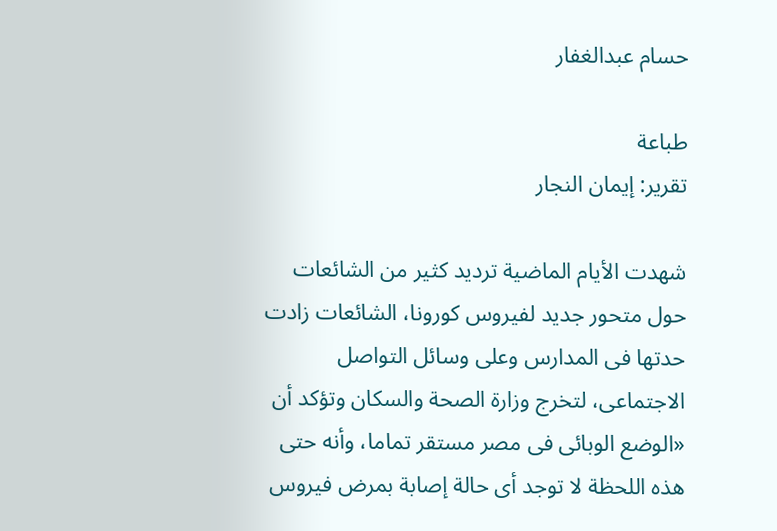حسام عبدالغفار

طباعة
تقرير: إيمان النجار

شهدت الأيام الماضية ترديد كثير من الشائعات حول متحور جديد لفيروس كورونا، الشائعات زادت حدتها فى المدارس وعلى وسائل التواصل الاجتماعى، لتخرج وزارة الصحة والسكان وتؤكد أن «الوضع الوبائى فى مصر مستقر تماما، وأنه حتى هذه اللحظة لا توجد أى حالة إصابة بمرض فيروس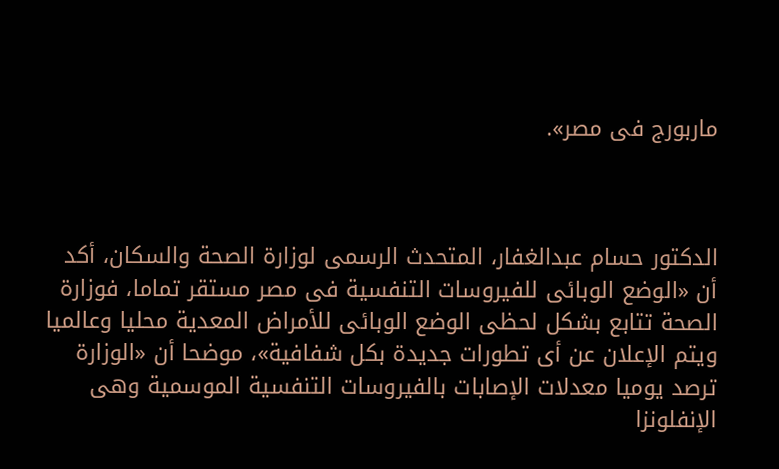ماربورج فى مصر».



الدكتور حسام عبدالغفار، المتحدث الرسمى لوزارة الصحة والسكان، أكد أن «الوضع الوبائى للفيروسات التنفسية فى مصر مستقر تماما، فوزارة الصحة تتابع بشكل لحظى الوضع الوبائى للأمراض المعدية محليا وعالميا ويتم الإعلان عن أى تطورات جديدة بكل شفافية»، موضحا أن «الوزارة ترصد يوميا معدلات الإصابات بالفيروسات التنفسية الموسمية وهى الإنفلونزا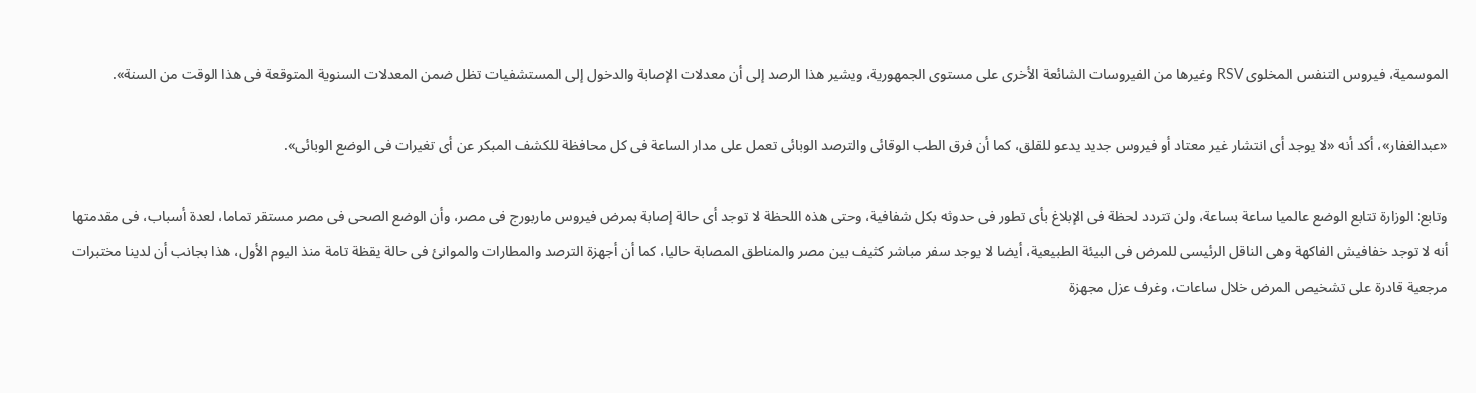الموسمية، فيروس التنفس المخلوى RSV وغيرها من الفيروسات الشائعة الأخرى على مستوى الجمهورية، ويشير هذا الرصد إلى أن معدلات الإصابة والدخول إلى المستشفيات تظل ضمن المعدلات السنوية المتوقعة فى هذا الوقت من السنة».

«عبدالغفار»، أكد أنه «لا يوجد أى انتشار غير معتاد أو فيروس جديد يدعو للقلق، كما أن فرق الطب الوقائى والترصد الوبائى تعمل على مدار الساعة فى كل محافظة للكشف المبكر عن أى تغيرات فى الوضع الوبائى».

وتابع: الوزارة تتابع الوضع عالميا ساعة بساعة، ولن تتردد لحظة فى الإبلاغ بأى تطور فى حدوثه بكل شفافية، وحتى هذه اللحظة لا توجد أى حالة إصابة بمرض فيروس ماربورج فى مصر، وأن الوضع الصحى فى مصر مستقر تماما، لعدة أسباب، فى مقدمتها أنه لا توجد خفافيش الفاكهة وهى الناقل الرئيسى للمرض فى البيئة الطبيعية، أيضا لا يوجد سفر مباشر كثيف بين مصر والمناطق المصابة حاليا، كما أن أجهزة الترصد والمطارات والموانئ فى حالة يقظة تامة منذ اليوم الأول، هذا بجانب أن لدينا مختبرات مرجعية قادرة على تشخيص المرض خلال ساعات، وغرف عزل مجهزة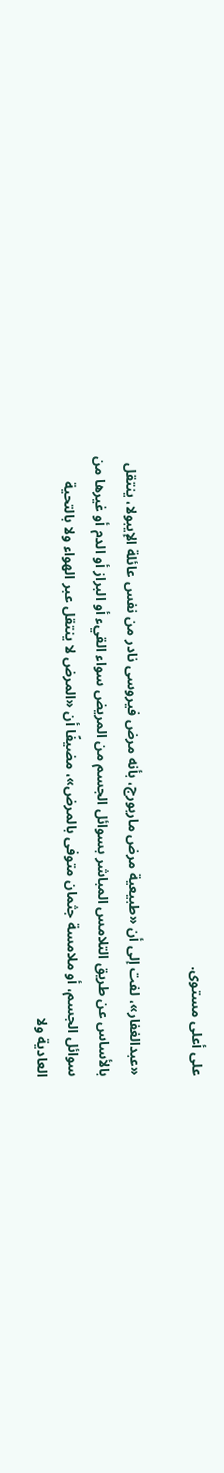على أعلى مستوى.

«عبدالغفار»، لفت إلى أن «طبيعية مرض ماربورج، بأنه مرض فيروسى نادر من نفس عائلة الإيبولا، ينتقل بالأساس عن طريق التلامس المباشر بسوائل الجسم من المريض سواء القيء أو البراز أو الدم أو غيرها من سوائل الجسم، أو ملامسة جثمان متوفى بالمرض»، مضيفًا أن «المرض لا ينتقل عبر الهواء ولا بالتحية العادية ولا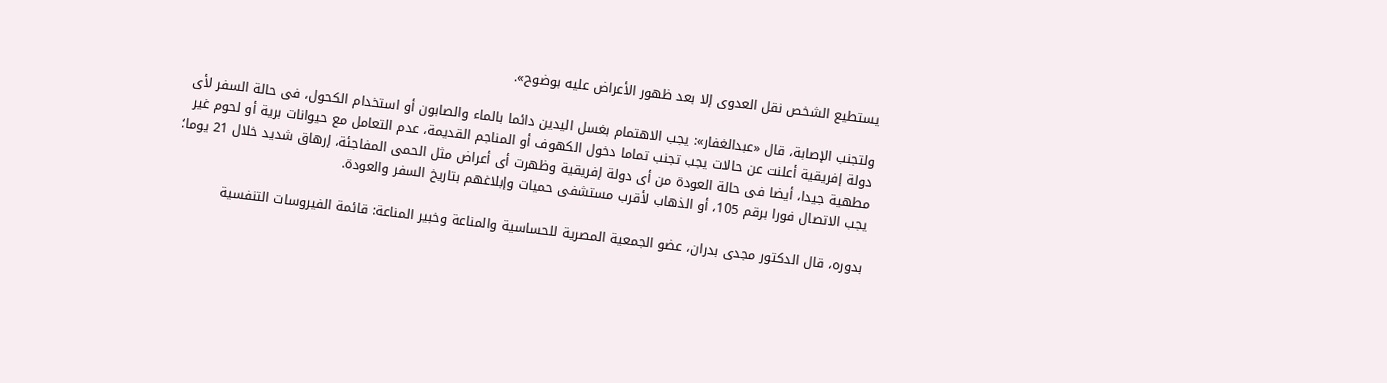يستطيع الشخص نقل العدوى إلا بعد ظهور الأعراض عليه بوضوح».

ولتجنب الإصابة، قال «عبدالغفار»: يجب الاهتمام بغسل اليدين دائما بالماء والصابون أو استخدام الكحول، فى حالة السفر لأى دولة إفريقية أعلنت عن حالات يجب تجنب تماما دخول الكهوف أو المناجم القديمة، عدم التعامل مع حيوانات برية أو لحوم غير مطهية جيدا، أيضا فى حالة العودة من أى دولة إفريقية وظهرت أى أعراض مثل الحمى المفاجئة، إرهاق شديد خلال 21 يوما؛ يجب الاتصال فورا برقم 105، أو الذهاب لأقرب مستشفى حميات وإبلاغهم بتاريخ السفر والعودة.

بدوره، قال الدكتور مجدى بدران، عضو الجمعية المصرية للحساسية والمناعة وخبير المناعة: قائمة الفيروسات التنفسية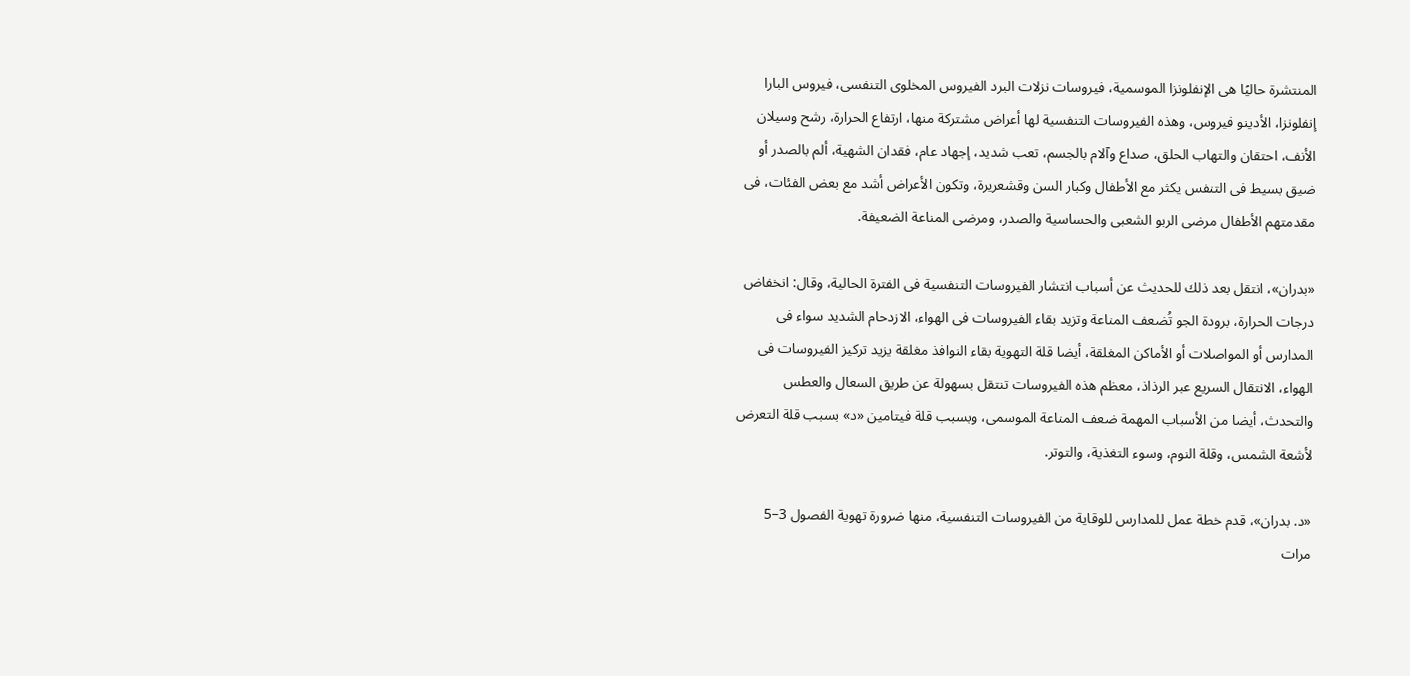المنتشرة حاليًا هى الإنفلونزا الموسمية، فيروسات نزلات البرد الفيروس المخلوى التنفسى، فيروس البارا إنفلونزا، الأدينو فيروس، وهذه الفيروسات التنفسية لها أعراض مشتركة منها، ارتفاع الحرارة، رشح وسيلان الأنف، احتقان والتهاب الحلق، صداع وآلام بالجسم، تعب شديد، إجهاد عام، فقدان الشهية، ألم بالصدر أو ضيق بسيط فى التنفس يكثر مع الأطفال وكبار السن وقشعريرة، وتكون الأعراض أشد مع بعض الفئات، فى مقدمتهم الأطفال مرضى الربو الشعبى والحساسية والصدر، ومرضى المناعة الضعيفة.

«بدران»، انتقل بعد ذلك للحديث عن أسباب انتشار الفيروسات التنفسية فى الفترة الحالية، وقال: انخفاض درجات الحرارة، برودة الجو تُضعف المناعة وتزيد بقاء الفيروسات فى الهواء، الازدحام الشديد سواء فى المدارس أو المواصلات أو الأماكن المغلقة، أيضا قلة التهوية بقاء النوافذ مغلقة يزيد تركيز الفيروسات فى الهواء، الانتقال السريع عبر الرذاذ، معظم هذه الفيروسات تنتقل بسهولة عن طريق السعال والعطس والتحدث، أيضا من الأسباب المهمة ضعف المناعة الموسمى، وبسبب قلة فيتامين «د» بسبب قلة التعرض لأشعة الشمس، وقلة النوم، وسوء التغذية، والتوتر.

«د. بدران»، قدم خطة عمل للمدارس للوقاية من الفيروسات التنفسية، منها ضرورة تهوية الفصول 3–5 مرات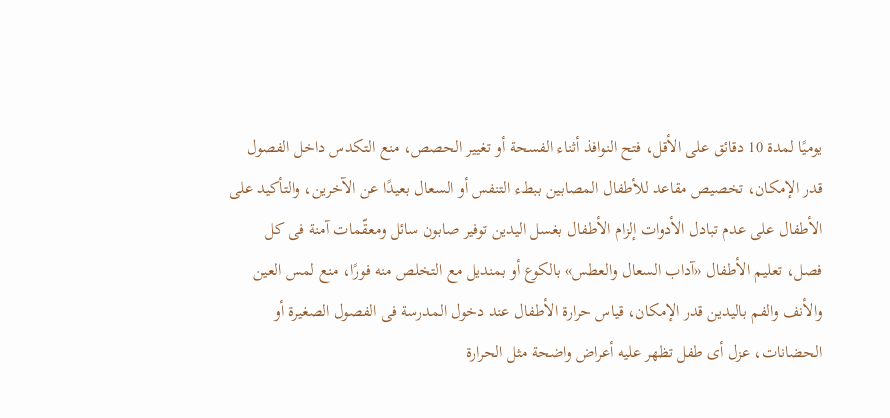يوميًا لمدة 10 دقائق على الأقل، فتح النوافذ أثناء الفسحة أو تغيير الحصص، منع التكدس داخل الفصول قدر الإمكان، تخصيص مقاعد للأطفال المصابين ببطء التنفس أو السعال بعيدًا عن الآخرين، والتأكيد على الأطفال على عدم تبادل الأدوات إلزام الأطفال بغسل اليدين توفير صابون سائل ومعقّمات آمنة فى كل فصل، تعليم الأطفال «آداب السعال والعطس» بالكوع أو بمنديل مع التخلص منه فورًا، منع لمس العين والأنف والفم باليدين قدر الإمكان، قياس حرارة الأطفال عند دخول المدرسة فى الفصول الصغيرة أو الحضانات، عزل أى طفل تظهر عليه أعراض واضحة مثل الحرارة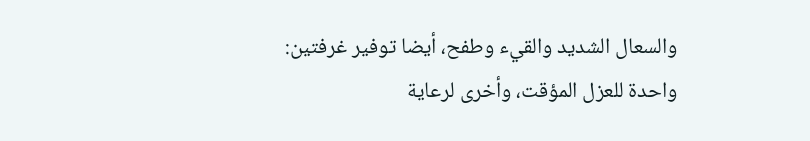والسعال الشديد والقيء وطفح، أيضا توفير غرفتين: واحدة للعزل المؤقت، وأخرى لرعاية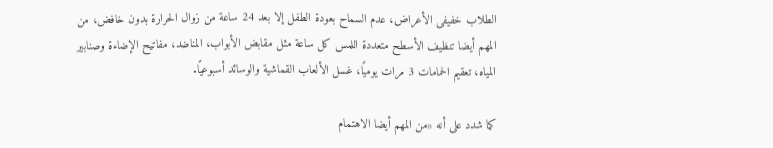الطلاب خفيفى الأعراض، عدم السماح بعودة الطفل إلا بعد 24 ساعة من زوال الحرارة بدون خافض، من المهم أيضا تنظيف الأسطح متعددة اللمس كل ساعة مثل مقابض الأبواب، المناضد، مفاتيح الإضاءة وصنابير المياه، تعقيم الحمامات 3 مرات يوميًا، غسل الألعاب القماشية والوسائد أسبوعيًا.

كما شدد على أنه «من المهم أيضا الاهتمام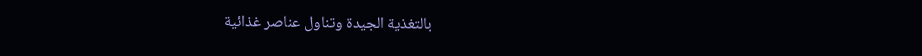بالتغذية الجيدة وتناول عناصر غذائية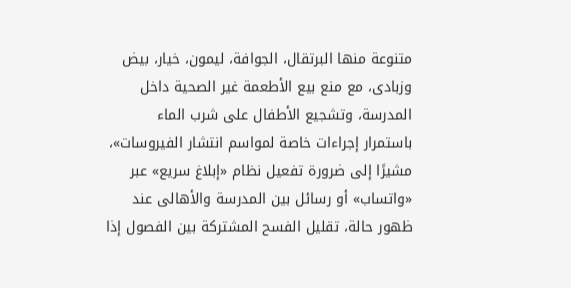متنوعة منها البرتقال، الجوافة، ليمون، خيار، بيض وزبادى، مع منع بيع الأطعمة غير الصحية داخل المدرسة، وتشجيع الأطفال على شرب الماء باستمرار إجراءات خاصة لمواسم انتشار الفيروسات»، مشيرًا إلى ضرورة تفعيل نظام «إبلاغ سريع» عبر «واتساب» أو رسائل بين المدرسة والأهالى عند ظهور حالة، تقليل الفسح المشتركة بين الفصول إذا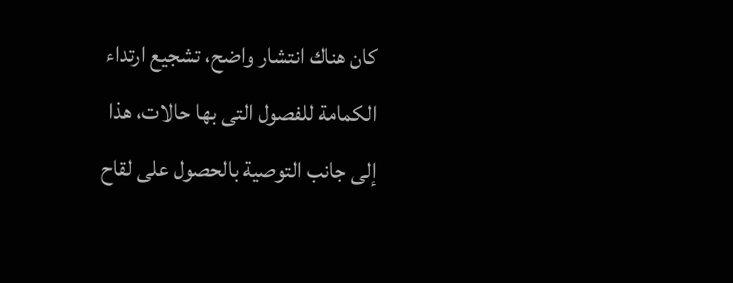كان هناك انتشار واضح، تشجيع ارتداء الكمامة للفصول التى بها حالات، هذا إلى جانب التوصية بالحصول على لقاح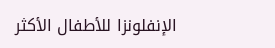الإنفلونزا للأطفال الأكثر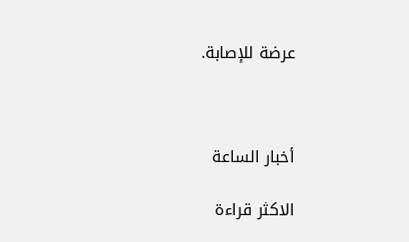عرضة للإصابة.



أخبار الساعة

الاكثر قراءة